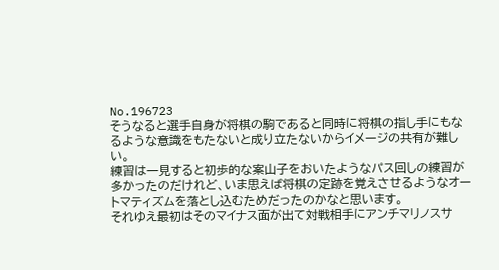No.196723
そうなると選手自身が将棋の駒であると同時に将棋の指し手にもなるような意識をもたないと成り立たないからイメージの共有が難しい。
練習は一見すると初歩的な案山子をおいたようなパス回しの練習が多かったのだけれど、いま思えば将棋の定跡を覚えさせるようなオートマティズムを落とし込むためだったのかなと思います。
それゆえ最初はそのマイナス面が出て対戦相手にアンチマリノスサ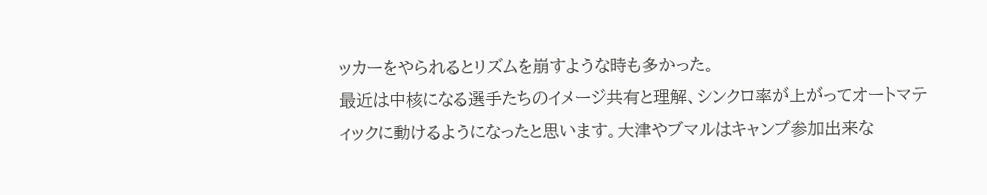ッカーをやられるとリズムを崩すような時も多かった。
最近は中核になる選手たちのイメージ共有と理解、シンクロ率が上がってオートマティックに動けるようになったと思います。大津やブマルはキャンプ参加出来な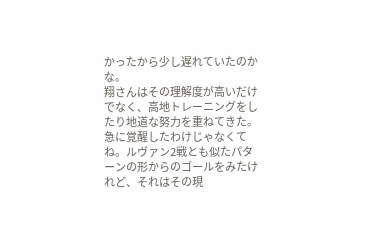かったから少し遅れていたのかな。
翔さんはその理解度が高いだけでなく、高地トレーニングをしたり地道な努力を重ねてきた。急に覚醒したわけじゃなくてね。ルヴァン2戦とも似たパターンの形からのゴールをみたけれど、それはその現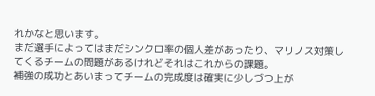れかなと思います。
まだ選手によってはまだシンクロ率の個人差があったり、マリノス対策してくるチームの問題があるけれどそれはこれからの課題。
補強の成功とあいまってチームの完成度は確実に少しづつ上が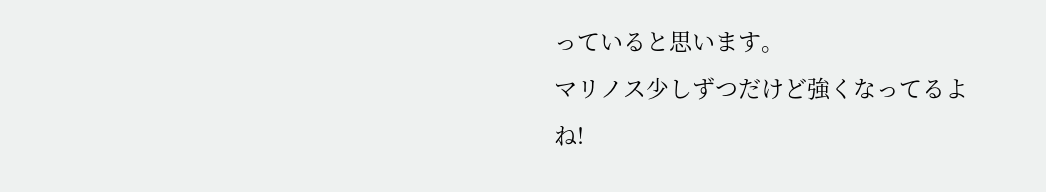っていると思います。
マリノス少しずつだけど強くなってるよね!